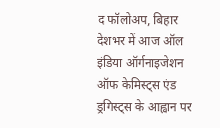द फॉलोअप, बिहार
देशभर में आज ऑल इंडिया ऑर्गनाइजेशन ऑफ केमिस्ट्स एंड ड्रगिस्ट्स के आह्वान पर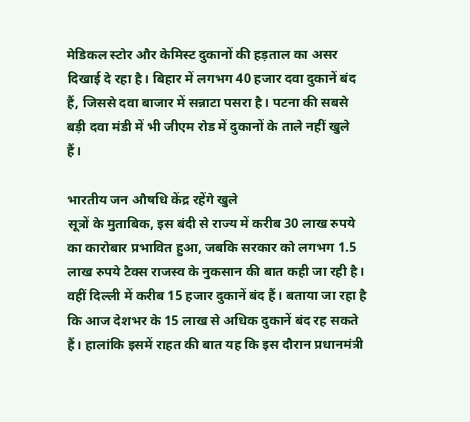मेडिकल स्टोर और केमिस्ट दुकानों की हड़ताल का असर दिखाई दे रहा है। बिहार में लगभग 40 हजार दवा दुकानें बंद हैं, जिससे दवा बाजार में सन्नाटा पसरा है। पटना की सबसे बड़ी दवा मंडी में भी जीएम रोड में दुकानों के ताले नहीं खुले हैं।

भारतीय जन औषधि केंद्र रहेंगे खुले
सूत्रों के मुताबिक, इस बंदी से राज्य में करीब 30 लाख रुपये का कारोबार प्रभावित हुआ, जबकि सरकार को लगभग 1.5 लाख रुपये टैक्स राजस्व के नुकसान की बात कही जा रही है। वहीं दिल्ली में करीब 15 हजार दुकानें बंद हैं। बताया जा रहा है कि आज देशभर के 15 लाख से अधिक दुकानें बंद रह सकते हैं। हालांकि इसमें राहत की बात यह कि इस दौरान प्रधानमंत्री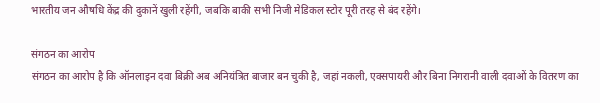भारतीय जन औषधि केंद्र की दुकानें खुली रहेंगी, जबकि बाकी सभी निजी मेडिकल स्टोर पूरी तरह से बंद रहेंगे।

संगठन का आरोप
संगठन का आरोप है कि ऑनलाइन दवा बिक्री अब अनियंत्रित बाजार बन चुकी है, जहां नकली, एक्सपायरी और बिना निगरानी वाली दवाओं के वितरण का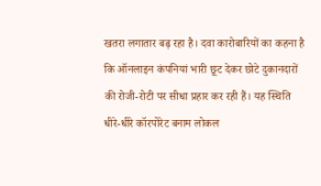खतरा लगातार बढ़ रहा है। दवा कारोबारियों का कहना है कि ऑनलाइन कंपनियां भारी छूट देकर छोटे दुकानदारों की रोजी-रोटी पर सीधा प्रहार कर रही हैं। यह स्थिति धीरे-धीरे कॉरपोरेट बनाम लोकल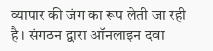व्यापार की जंग का रूप लेती जा रही है। संगठन द्वारा ऑनलाइन दवा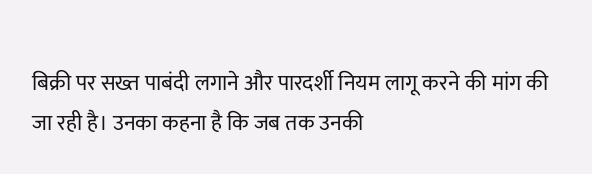बिक्री पर सख्त पाबंदी लगाने और पारदर्शी नियम लागू करने की मांग की जा रही है। उनका कहना है कि जब तक उनकी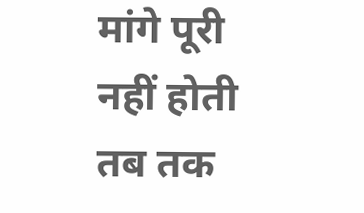मांगे पूरी नहीं होती तब तक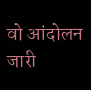वो आंदोलन जारी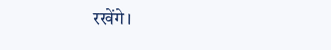रखेंगे।